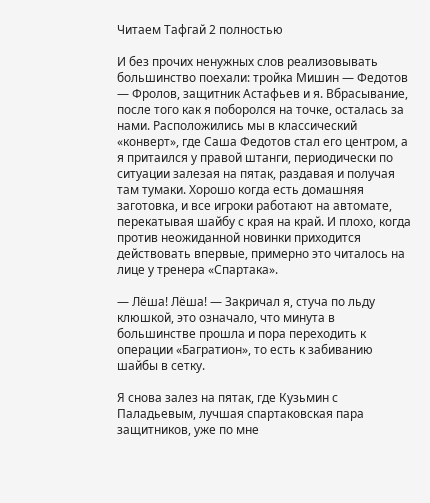Читаем Тафгай 2 полностью

И без прочих ненужных слов реализовывать большинство поехали: тройка Мишин — Федотов — Фролов, защитник Астафьев и я. Вбрасывание, после того как я поборолся на точке, осталась за нами. Расположились мы в классический «конверт», где Саша Федотов стал его центром, а я притаился у правой штанги, периодически по ситуации залезая на пятак, раздавая и получая там тумаки. Хорошо когда есть домашняя заготовка, и все игроки работают на автомате, перекатывая шайбу с края на край. И плохо, когда против неожиданной новинки приходится действовать впервые, примерно это читалось на лице у тренера «Спартака».

— Лёша! Лёша! — Закричал я, стуча по льду клюшкой, это означало, что минута в большинстве прошла и пора переходить к операции «Багратион», то есть к забиванию шайбы в сетку.

Я снова залез на пятак, где Кузьмин с Паладьевым, лучшая спартаковская пара защитников, уже по мне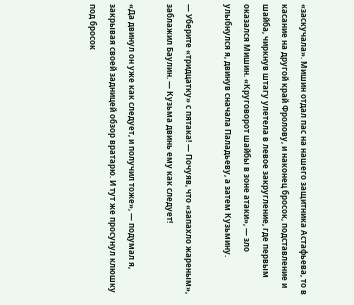«заскучала». Мишин отдал пас на нашего защитника Астафьева, то в касание на другой край Фролову, и наконец бросок, подставление и шайба, чиркнув штагу улетела в левое закругление, где первым оказался Мишин. «Круговорот шайбы в зоне атаки», — зло улыбнулся я, двинув сначала Паладьеву, а затем Кузьмину.

— Уберите «тридцатку» с пятака! — Почуяв, что «запахло жареным», заблажил Баулин. — Кузьма двинь ему как следует!

«Да двинул он уже как следует, и получил тоже», — подумал я, закрывая своей задницей обзор вратарю. И тут же просунул клюшку под бросок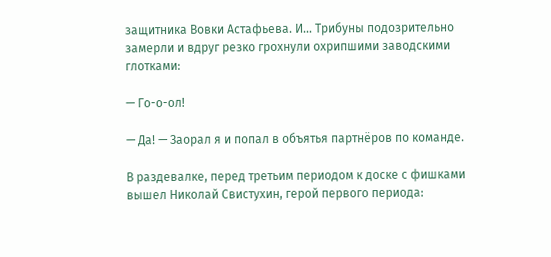защитника Вовки Астафьева. И… Трибуны подозрительно замерли и вдруг резко грохнули охрипшими заводскими глотками:

— Го-о-ол!

— Да! — Заорал я и попал в объятья партнёров по команде.

В раздевалке, перед третьим периодом к доске с фишками вышел Николай Свистухин, герой первого периода: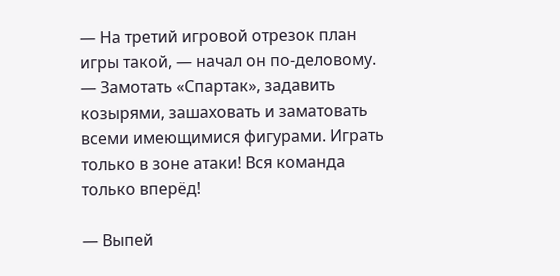— На третий игровой отрезок план игры такой, — начал он по-деловому. — Замотать «Спартак», задавить козырями, зашаховать и заматовать всеми имеющимися фигурами. Играть только в зоне атаки! Вся команда только вперёд!

— Выпей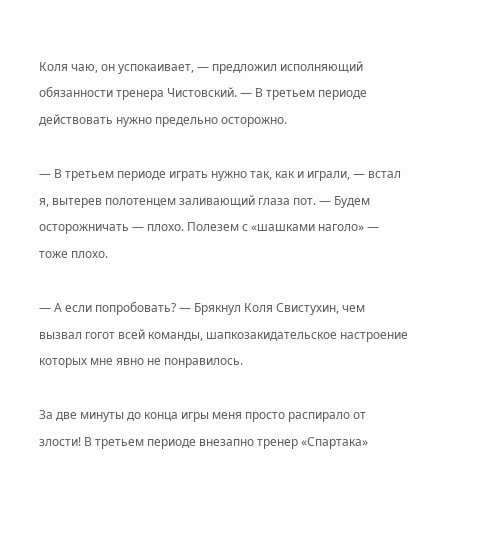Коля чаю, он успокаивает, — предложил исполняющий обязанности тренера Чистовский. — В третьем периоде действовать нужно предельно осторожно.

— В третьем периоде играть нужно так, как и играли, — встал я, вытерев полотенцем заливающий глаза пот. — Будем осторожничать — плохо. Полезем с «шашками наголо» — тоже плохо.

— А если попробовать? — Брякнул Коля Свистухин, чем вызвал гогот всей команды, шапкозакидательское настроение которых мне явно не понравилось.

За две минуты до конца игры меня просто распирало от злости! В третьем периоде внезапно тренер «Спартака»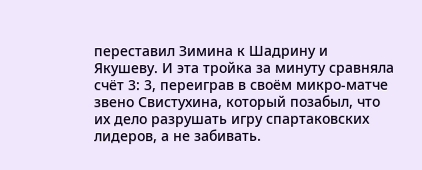переставил Зимина к Шадрину и Якушеву. И эта тройка за минуту сравняла счёт 3: 3, переиграв в своём микро-матче звено Свистухина, который позабыл, что их дело разрушать игру спартаковских лидеров, а не забивать.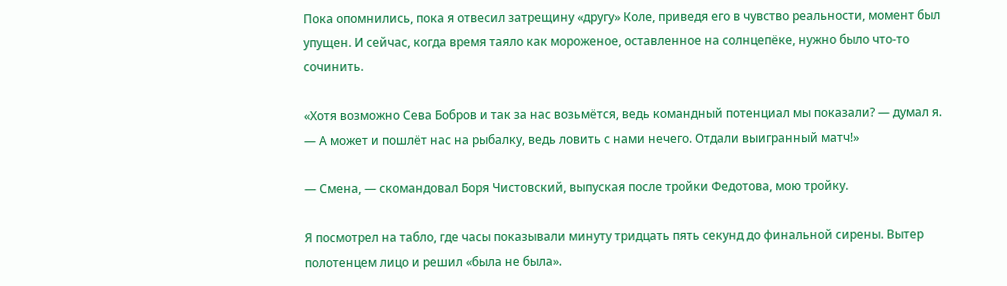Пока опомнились, пока я отвесил затрещину «другу» Коле, приведя его в чувство реальности, момент был упущен. И сейчас, когда время таяло как мороженое, оставленное на солнцепёке, нужно было что-то сочинить.

«Хотя возможно Сева Бобров и так за нас возьмётся, ведь командный потенциал мы показали? — думал я. — А может и пошлёт нас на рыбалку, ведь ловить с нами нечего. Отдали выигранный матч!»

— Смена, — скомандовал Боря Чистовский, выпуская после тройки Федотова, мою тройку.

Я посмотрел на табло, где часы показывали минуту тридцать пять секунд до финальной сирены. Вытер полотенцем лицо и решил «была не была».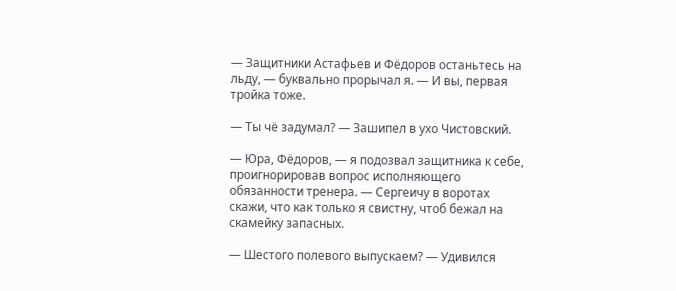— Защитники Астафьев и Фёдоров останьтесь на льду, — буквально прорычал я. — И вы, первая тройка тоже.

— Ты чё задумал? — Зашипел в ухо Чистовский.

— Юра, Фёдоров, — я подозвал защитника к себе, проигнорировав вопрос исполняющего обязанности тренера. — Сергеичу в воротах скажи, что как только я свистну, чтоб бежал на скамейку запасных.

— Шестого полевого выпускаем? — Удивился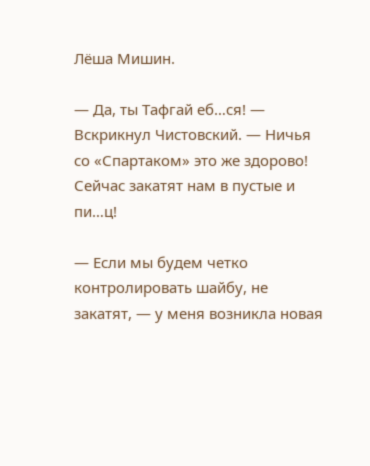Лёша Мишин.

— Да, ты Тафгай еб…ся! — Вскрикнул Чистовский. — Ничья со «Спартаком» это же здорово! Сейчас закатят нам в пустые и пи…ц!

— Если мы будем четко контролировать шайбу, не закатят, — у меня возникла новая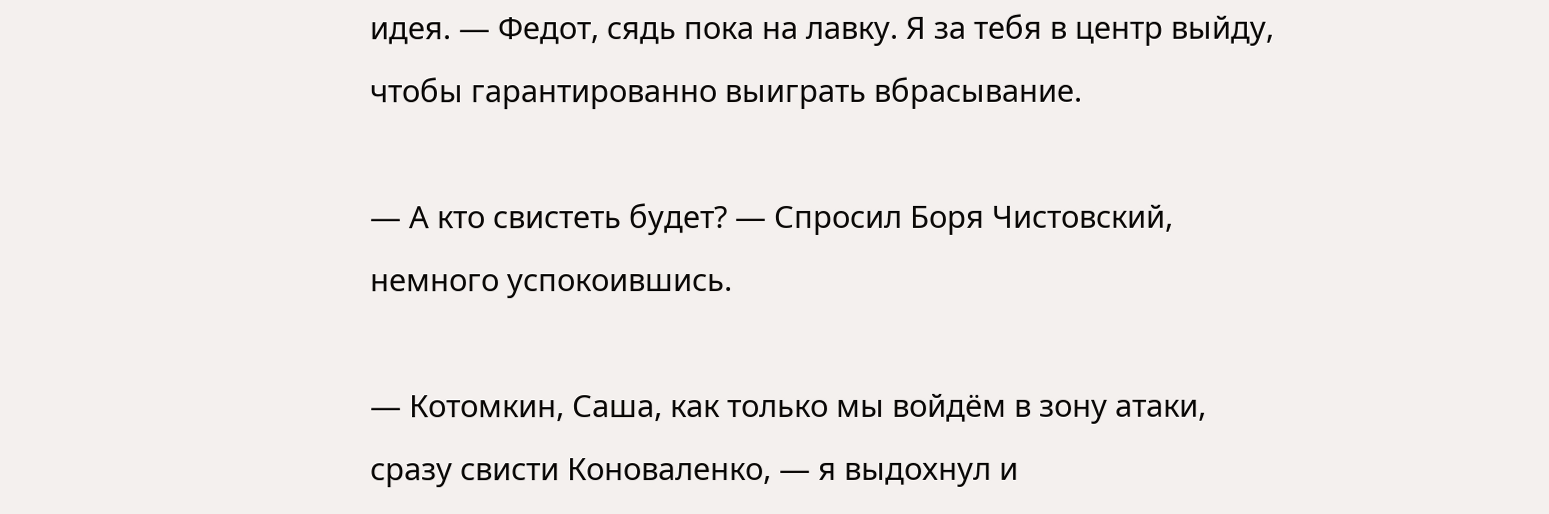идея. — Федот, сядь пока на лавку. Я за тебя в центр выйду, чтобы гарантированно выиграть вбрасывание.

— А кто свистеть будет? — Спросил Боря Чистовский, немного успокоившись.

— Котомкин, Саша, как только мы войдём в зону атаки, сразу свисти Коноваленко, — я выдохнул и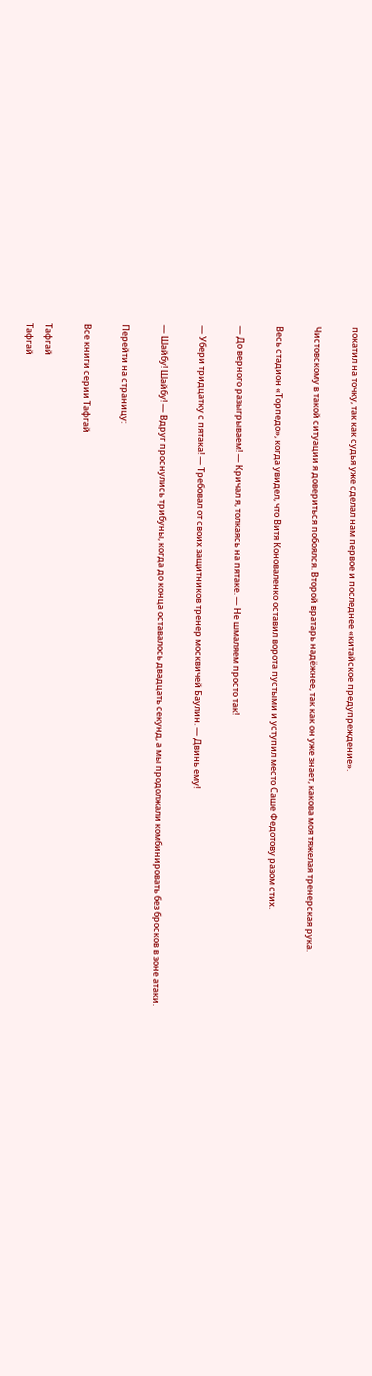покатил на точку, так как судья уже сделал нам первое и последнее «китайское предупреждение».

Чистовскому в такой ситуации я довериться побоялся. Второй вратарь надёжнее, так как он уже знает, какова моя тяжелая тренерская рука.

Весь стадион «Торпедо», когда увидел, что Витя Коноваленко оставил ворота пустыми и уступил место Саше Федотову разом стих.

— До верного разыгрываем! — Кричал я, толкаясь на пятаке. — Не шмаляем просто так!

— Убери тридцатку с пятака! — Требовал от своих защитников тренер москвичей Баулин. — Двинь ему!

— Шайбу! Шайбу! — Вдруг проснулись трибуны, когда до конца оставалось двадцать секунд, а мы продолжали комбинировать без бросков в зоне атаки.

Перейти на страницу:

Все книги серии Тафгай

Тафгай
Тафгай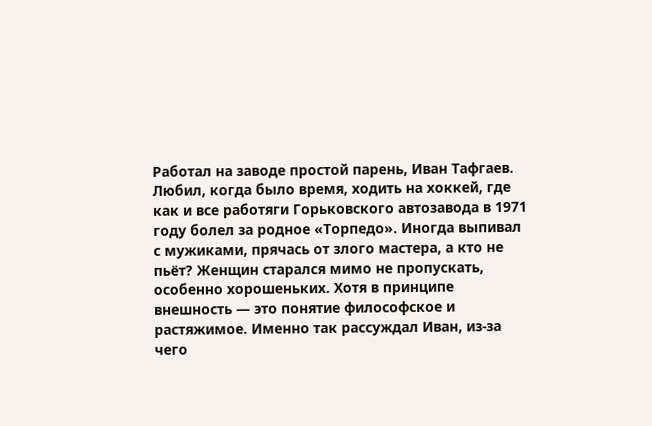Работал на заводе простой парень, Иван Тафгаев. Любил, когда было время, ходить на хоккей, где как и все работяги Горьковского автозавода в 1971 году болел за родное «Торпедо». Иногда выпивал с мужиками, прячась от злого мастера, а кто не пьёт? Женщин старался мимо не пропускать, особенно хорошеньких. Хотя в принципе внешность — это понятие философское и растяжимое. Именно так рассуждал Иван, из-за чего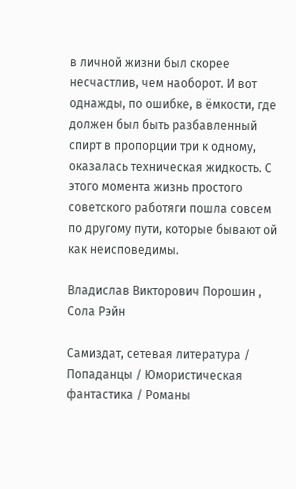в личной жизни был скорее несчастлив, чем наоборот. И вот однажды, по ошибке, в ёмкости, где должен был быть разбавленный спирт в пропорции три к одному, оказалась техническая жидкость. С этого момента жизнь простого советского работяги пошла совсем по другому пути, которые бывают ой как неисповедимы.

Владислав Викторович Порошин , Сола Рэйн

Самиздат, сетевая литература / Попаданцы / Юмористическая фантастика / Романы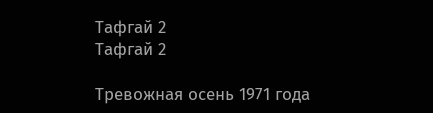Тафгай 2
Тафгай 2

Тревожная осень 1971 года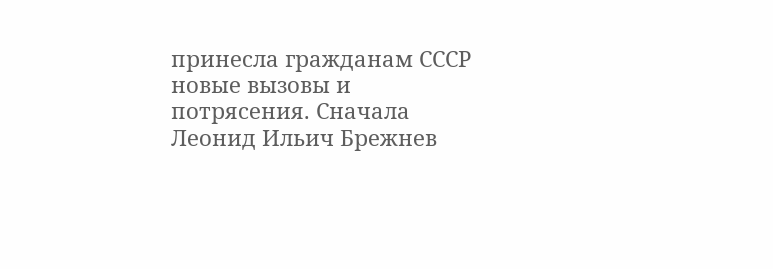принесла гражданам СССР новые вызовы и потрясения. Сначала Леонид Ильич Брежнев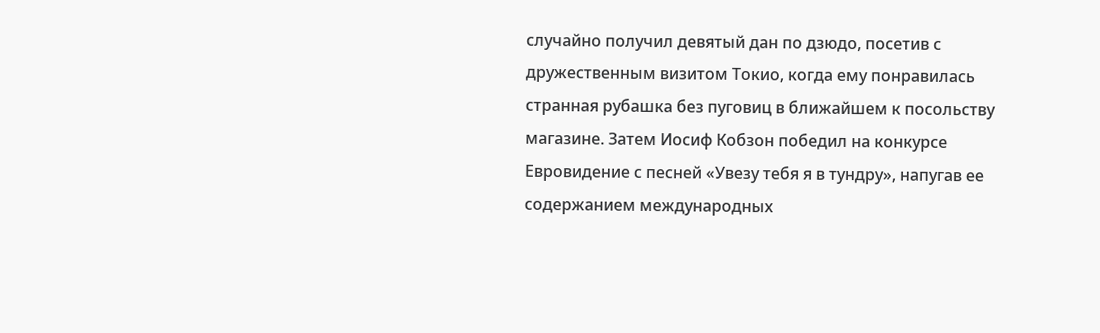случайно получил девятый дан по дзюдо, посетив с дружественным визитом Токио, когда ему понравилась странная рубашка без пуговиц в ближайшем к посольству магазине. Затем Иосиф Кобзон победил на конкурсе Евровидение с песней «Увезу тебя я в тундру», напугав ее содержанием международных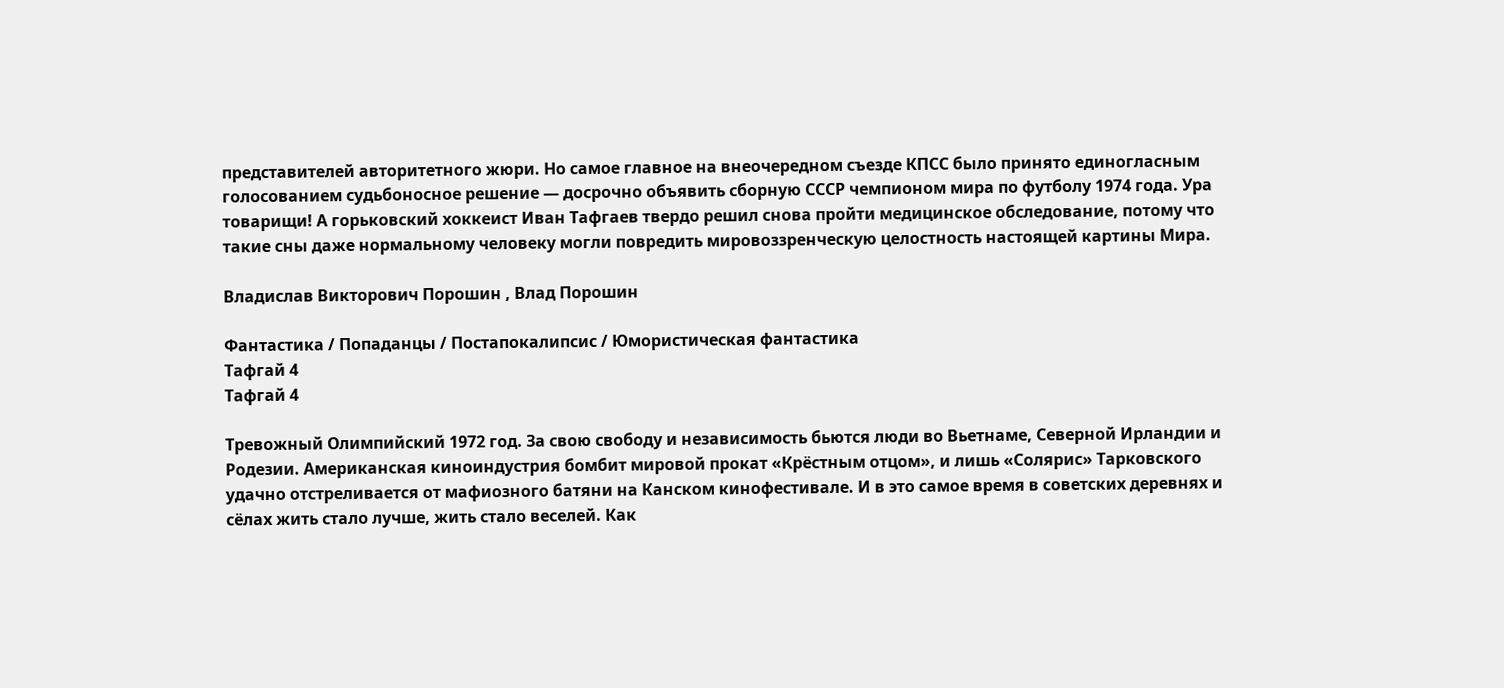представителей авторитетного жюри. Но самое главное на внеочередном съезде КПСС было принято единогласным голосованием судьбоносное решение — досрочно объявить сборную СССР чемпионом мира по футболу 1974 года. Ура товарищи! А горьковский хоккеист Иван Тафгаев твердо решил снова пройти медицинское обследование, потому что такие сны даже нормальному человеку могли повредить мировоззренческую целостность настоящей картины Мира.

Владислав Викторович Порошин , Влад Порошин

Фантастика / Попаданцы / Постапокалипсис / Юмористическая фантастика
Тафгай 4
Тафгай 4

Тревожный Олимпийский 1972 год. За свою свободу и независимость бьются люди во Вьетнаме, Северной Ирландии и Родезии. Американская киноиндустрия бомбит мировой прокат «Крёстным отцом», и лишь «Солярис» Тарковского удачно отстреливается от мафиозного батяни на Канском кинофестивале. И в это самое время в советских деревнях и сёлах жить стало лучше, жить стало веселей. Как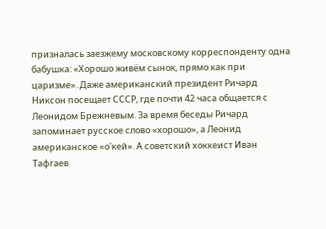призналась заезжему московскому корреспонденту одна бабушка: «Хорошо живём сынок, прямо как при царизме». Даже американский президент Ричард Никсон посещает СССР, где почти 42 часа общается с Леонидом Брежневым. За время беседы Ричард запоминает русское слово «хорошо», а Леонид американское «о'кей». А советский хоккеист Иван Тафгаев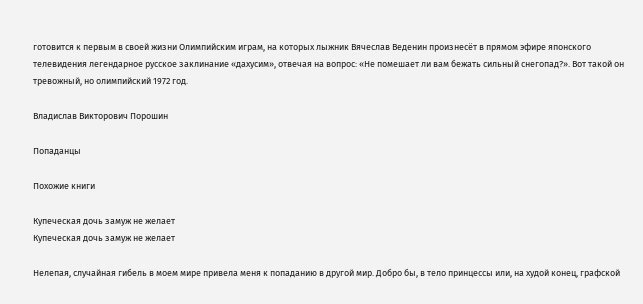готовится к первым в своей жизни Олимпийским играм, на которых лыжник Вячеслав Веденин произнесёт в прямом эфире японского телевидения легендарное русское заклинание «дахусим», отвечая на вопрос: «Не помешает ли вам бежать сильный снегопад?». Вот такой он тревожный, но олимпийский 1972 год.

Владислав Викторович Порошин

Попаданцы

Похожие книги

Купеческая дочь замуж не желает
Купеческая дочь замуж не желает

Нелепая, случайная гибель в моем мире привела меня к попаданию в другой мир. Добро бы, в тело принцессы или, на худой конец, графской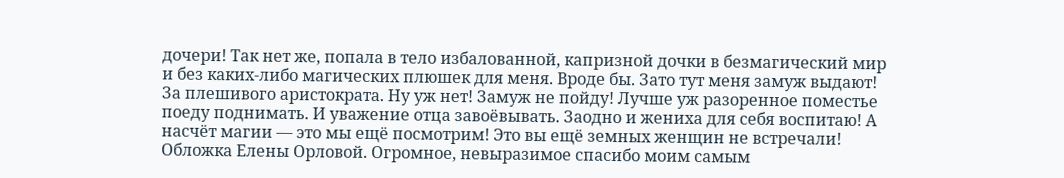дочери! Так нет же, попала в тело избалованной, капризной дочки в безмагический мир и без каких-либо магических плюшек для меня. Вроде бы. Зато тут меня замуж выдают! За плешивого аристократа. Ну уж нет! Замуж не пойду! Лучше уж разоренное поместье поеду поднимать. И уважение отца завоёвывать. Заодно и жениха для себя воспитаю! А насчёт магии — это мы ещё посмотрим! Это вы ещё земных женщин не встречали! Обложка Елены Орловой. Огромное, невыразимое спасибо моим самым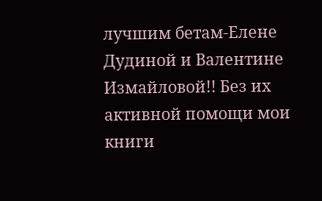лучшим бетам-Елене Дудиной и Валентине Измайловой!! Без их активной помощи мои книги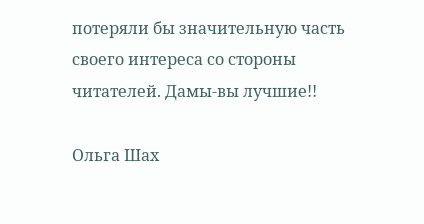потеряли бы значительную часть своего интереса со стороны читателей. Дамы-вы лучшие!!

Ольга Шах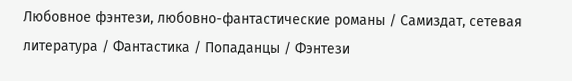Любовное фэнтези, любовно-фантастические романы / Самиздат, сетевая литература / Фантастика / Попаданцы / Фэнтези